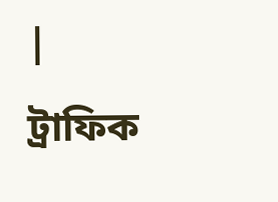|
ট্রাফিক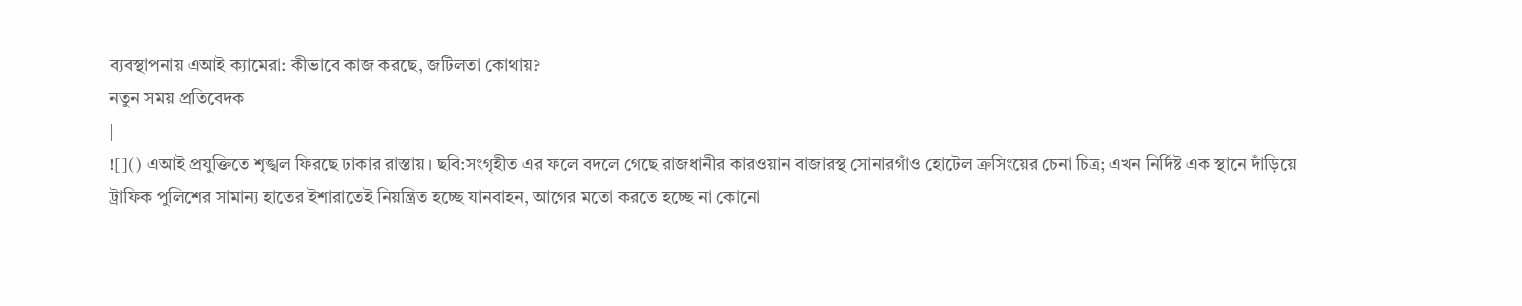ব্যবস্থাপনায় এআই ক্যামেরা: কীভাবে কাজ করছে, জটিলতা কোথায়?
নতুন সময় প্রতিবেদক
|
![]() এআই প্রযুক্তিতে শৃঙ্খল ফিরছে ঢাকার রাস্তায়। ছবি:সংগৃহীত এর ফলে বদলে গেছে রাজধানীর কারওয়ান বাজারস্থ সোনারগাঁও হোটেল ক্রসিংয়ের চেনা চিত্র; এখন নির্দিষ্ট এক স্থানে দাঁড়িয়ে ট্রাফিক পুলিশের সামান্য হাতের ইশারাতেই নিয়ন্ত্রিত হচ্ছে যানবাহন, আগের মতো করতে হচ্ছে না কোনো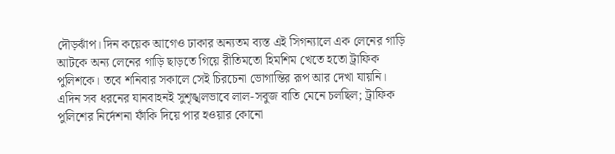দৌড়ঝাঁপ। দিন কয়েক আগেও ঢাকার অন্যতম ব্যস্ত এই সিগন্যালে এক লেনের গাড়ি আটকে অন্য লেনের গাড়ি ছাড়তে গিয়ে রীতিমতো হিমশিম খেতে হতো ট্রাফিক পুলিশকে। তবে শনিবার সকালে সেই চিরচেনা ভোগান্তির রূপ আর দেখা যায়নি। এদিন সব ধরনের যানবাহনই সুশৃঙ্খলভাবে লাল-সবুজ বাতি মেনে চলছিল; ট্রাফিক পুলিশের নির্দেশনা ফাঁকি দিয়ে পার হওয়ার কোনো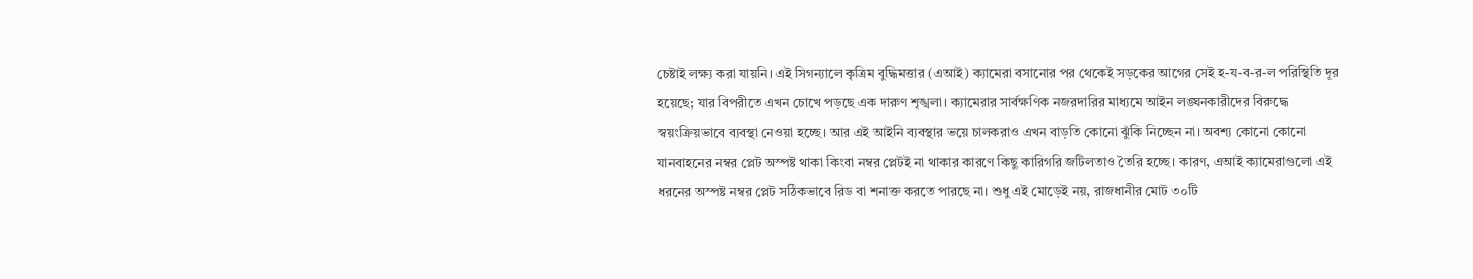চেষ্টাই লক্ষ্য করা যায়নি। এই সিগন্যালে কৃত্রিম বুদ্ধিমত্তার (এআই) ক্যামেরা বসানোর পর থেকেই সড়কের আগের সেই হ-য-ব-র-ল পরিস্থিতি দূর হয়েছে; যার বিপরীতে এখন চোখে পড়ছে এক দারুণ শৃঙ্খলা। ক্যামেরার সার্বক্ষণিক নজরদারির মাধ্যমে আইন লঙ্ঘনকারীদের বিরুদ্ধে স্বয়ংক্রিয়ভাবে ব্যবস্থা নেওয়া হচ্ছে। আর এই আইনি ব্যবস্থার ভয়ে চালকরাও এখন বাড়তি কোনো ঝুঁকি নিচ্ছেন না। অবশ্য কোনো কোনো যানবাহনের নম্বর প্লেট অস্পষ্ট থাকা কিংবা নম্বর প্লেটই না থাকার কারণে কিছু কারিগরি জটিলতাও তৈরি হচ্ছে। কারণ, এআই ক্যামেরাগুলো এই ধরনের অস্পষ্ট নম্বর প্লেট সঠিকভাবে রিড বা শনাক্ত করতে পারছে না। শুধু এই মোড়েই নয়, রাজধানীর মোট ৩০টি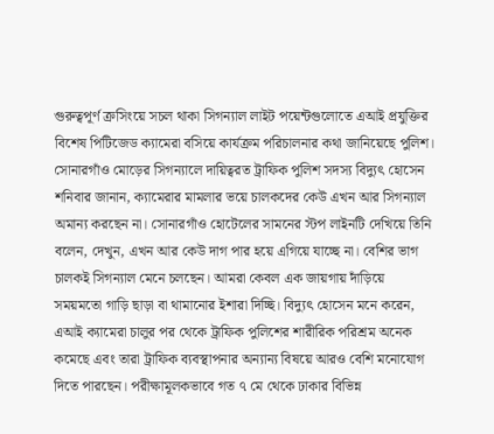গুরুত্বপূর্ণ ক্রসিংয়ে সচল থাকা সিগন্যাল লাইট পয়েন্টগুলোতে এআই প্রযুক্তির বিশেষ পিটিজেড ক্যামেরা বসিয়ে কার্যক্রম পরিচালনার কথা জানিয়েছে পুলিশ। সোনারগাঁও মোড়ের সিগন্যালে দায়িত্বরত ট্রাফিক পুলিশ সদস্য বিদ্যুৎ হোসেন শনিবার জানান, ক্যামেরার মামলার ভয়ে চালকদের কেউ এখন আর সিগন্যাল অমান্য করছেন না। সোনারগাঁও হোটেলের সামনের স্টপ লাইনটি দেখিয়ে তিনি বলেন, দেখুন, এখন আর কেউ দাগ পার হয়ে এগিয়ে যাচ্ছে না। বেশির ভাগ চালকই সিগন্যাল মেনে চলছেন। আমরা কেবল এক জায়গায় দাঁড়িয়ে সময়মতো গাড়ি ছাড়া বা থামানোর ইশারা দিচ্ছি। বিদ্যুৎ হোসেন মনে করেন, এআই ক্যামেরা চালুর পর থেকে ট্রাফিক পুলিশের শারীরিক পরিশ্রম অনেক কমেছে এবং তারা ট্রাফিক ব্যবস্থাপনার অন্যান্য বিষয়ে আরও বেশি মনোযোগ দিতে পারছেন। পরীক্ষামূলকভাবে গত ৭ মে থেকে ঢাকার বিভিন্ন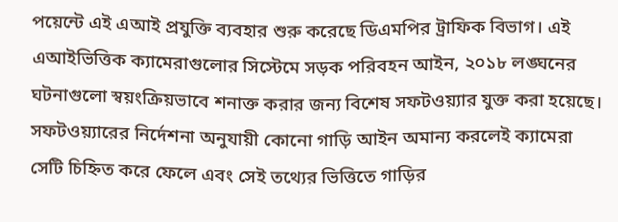পয়েন্টে এই এআই প্রযুক্তি ব্যবহার শুরু করেছে ডিএমপির ট্রাফিক বিভাগ। এই এআইভিত্তিক ক্যামেরাগুলোর সিস্টেমে সড়ক পরিবহন আইন, ২০১৮ লঙ্ঘনের ঘটনাগুলো স্বয়ংক্রিয়ভাবে শনাক্ত করার জন্য বিশেষ সফটওয়্যার যুক্ত করা হয়েছে। সফটওয়্যারের নির্দেশনা অনুযায়ী কোনো গাড়ি আইন অমান্য করলেই ক্যামেরা সেটি চিহ্নিত করে ফেলে এবং সেই তথ্যের ভিত্তিতে গাড়ির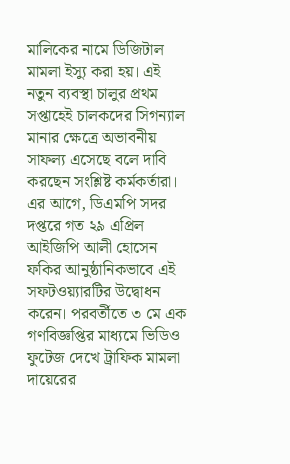মালিকের নামে ডিজিটাল মামলা ইস্যু করা হয়। এই নতুন ব্যবস্থা চালুর প্রথম সপ্তাহেই চালকদের সিগন্যাল মানার ক্ষেত্রে অভাবনীয় সাফল্য এসেছে বলে দাবি করছেন সংশ্লিষ্ট কর্মকর্তারা। এর আগে, ডিএমপি সদর দপ্তরে গত ২৯ এপ্রিল আইজিপি আলী হোসেন ফকির আনুষ্ঠানিকভাবে এই সফটওয়্যারটির উদ্বোধন করেন। পরবর্তীতে ৩ মে এক গণবিজ্ঞপ্তির মাধ্যমে ভিডিও ফুটেজ দেখে ট্রাফিক মামলা দায়েরের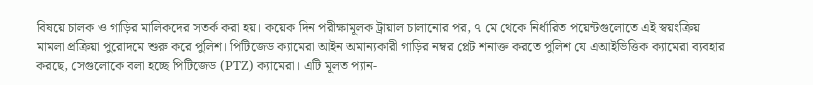বিষয়ে চালক ও গাড়ির মালিকদের সতর্ক করা হয়। কয়েক দিন পরীক্ষামূলক ট্রায়াল চালানোর পর, ৭ মে থেকে নির্ধারিত পয়েন্টগুলোতে এই স্বয়ংক্রিয় মামলা প্রক্রিয়া পুরোদমে শুরু করে পুলিশ। পিটিজেড ক্যামেরা আইন অমান্যকারী গাড়ির নম্বর প্লেট শনাক্ত করতে পুলিশ যে এআইভিত্তিক ক্যামেরা ব্যবহার করছে, সেগুলোকে বলা হচ্ছে পিটিজেড (PTZ) ক্যামেরা। এটি মূলত প্যান-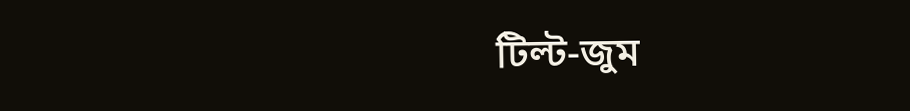টিল্ট-জুম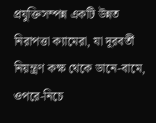প্রযুক্তিসম্পন্ন একটি উন্নত নিরাপত্তা ক্যামেরা, যা দূরবর্তী নিয়ন্ত্রণ কক্ষ থেকে ডানে-বামে, ওপরে-নিচে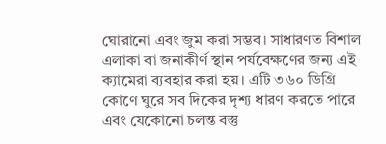ঘোরানো এবং জুম করা সম্ভব। সাধারণত বিশাল এলাকা বা জনাকীর্ণ স্থান পর্যবেক্ষণের জন্য এই ক্যামেরা ব্যবহার করা হয়। এটি ৩৬০ ডিগ্রি কোণে ঘুরে সব দিকের দৃশ্য ধারণ করতে পারে এবং যেকোনো চলন্ত বস্তু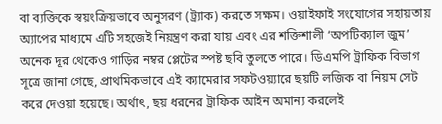বা ব্যক্তিকে স্বয়ংক্রিয়ভাবে অনুসরণ (ট্র্যাক) করতে সক্ষম। ওয়াইফাই সংযোগের সহায়তায় অ্যাপের মাধ্যমে এটি সহজেই নিয়ন্ত্রণ করা যায় এবং এর শক্তিশালী ‘অপটিক্যাল জুম’ অনেক দূর থেকেও গাড়ির নম্বর প্লেটের স্পষ্ট ছবি তুলতে পারে। ডিএমপি ট্রাফিক বিভাগ সূত্রে জানা গেছে, প্রাথমিকভাবে এই ক্যামেরার সফটওয়্যারে ছয়টি লজিক বা নিয়ম সেট করে দেওয়া হয়েছে। অর্থাৎ, ছয় ধরনের ট্রাফিক আইন অমান্য করলেই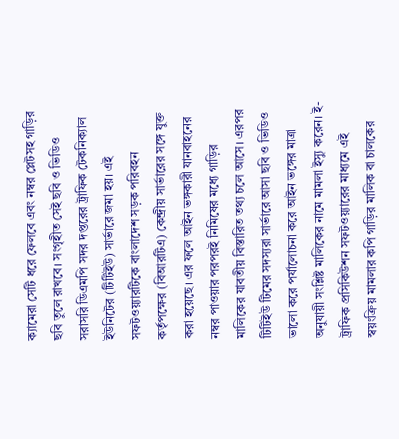ক্যামেরা সেটি ধরে ফেলবে এবং নম্বর প্লেটসহ গাড়ির ছবি তুলে রাখবে। সংগৃহীত সেই ছবি ও ভিডিও সরাসরি ডিএমপি সদর দপ্তরের ট্রাফিক টেকনিক্যাল ইউনিটের (টিটিইউ) সার্ভারে জমা হয়। এই সফটওয়্যারটিকে বাংলাদেশ সড়ক পরিবহন কর্তৃপক্ষের (বিআরটিএ) কেন্দ্রীয় সার্ভারের সঙ্গে যুক্ত করা হয়েছে। এর ফলে আইন ভঙ্গকারী যানবাহনের নম্বর পাওয়ার পরপরই নিমিষের মধ্যে গাড়ির মালিকের যাবতীয় বিস্তারিত তথ্য চলে আসে। এরপর টিটিইউ টিমের সদস্যরা সার্ভারে আসা ছবি ও ভিডিও ভালো করে পর্যালোচনা করে আইন ভঙ্গের মাত্রা অনুযায়ী সংশ্লিষ্ট মালিকের নামে মামলা ইস্যু করেন। ই-ট্রাফিক প্রসিকিউশন সফটওয়্যারের মাধ্যমে এই স্বয়ংক্রিয় মামলার কপি গাড়ির মালিক বা চালকের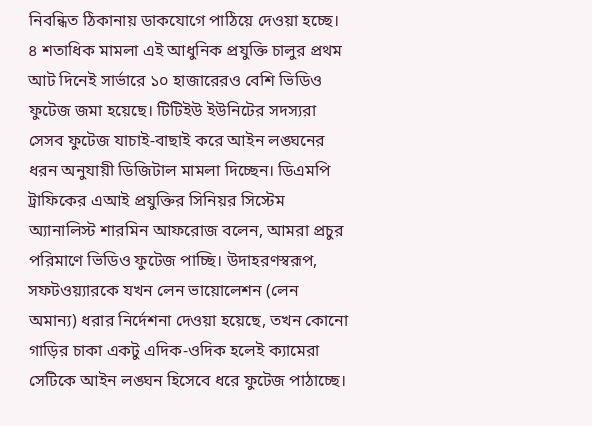নিবন্ধিত ঠিকানায় ডাকযোগে পাঠিয়ে দেওয়া হচ্ছে। ৪ শতাধিক মামলা এই আধুনিক প্রযুক্তি চালুর প্রথম আট দিনেই সার্ভারে ১০ হাজারেরও বেশি ভিডিও ফুটেজ জমা হয়েছে। টিটিইউ ইউনিটের সদস্যরা সেসব ফুটেজ যাচাই-বাছাই করে আইন লঙ্ঘনের ধরন অনুযায়ী ডিজিটাল মামলা দিচ্ছেন। ডিএমপি ট্রাফিকের এআই প্রযুক্তির সিনিয়র সিস্টেম অ্যানালিস্ট শারমিন আফরোজ বলেন, আমরা প্রচুর পরিমাণে ভিডিও ফুটেজ পাচ্ছি। উদাহরণস্বরূপ, সফটওয়্যারকে যখন লেন ভায়োলেশন (লেন অমান্য) ধরার নির্দেশনা দেওয়া হয়েছে, তখন কোনো গাড়ির চাকা একটু এদিক-ওদিক হলেই ক্যামেরা সেটিকে আইন লঙ্ঘন হিসেবে ধরে ফুটেজ পাঠাচ্ছে।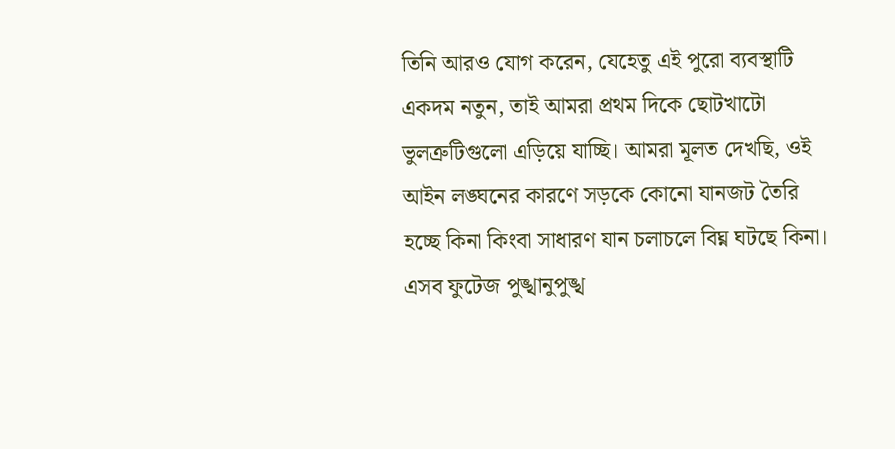তিনি আরও যোগ করেন, যেহেতু এই পুরো ব্যবস্থাটি একদম নতুন, তাই আমরা প্রথম দিকে ছোটখাটো ভুলত্রুটিগুলো এড়িয়ে যাচ্ছি। আমরা মূলত দেখছি, ওই আইন লঙ্ঘনের কারণে সড়কে কোনো যানজট তৈরি হচ্ছে কিনা কিংবা সাধারণ যান চলাচলে বিঘ্ন ঘটছে কিনা। এসব ফুটেজ পুঙ্খানুপুঙ্খ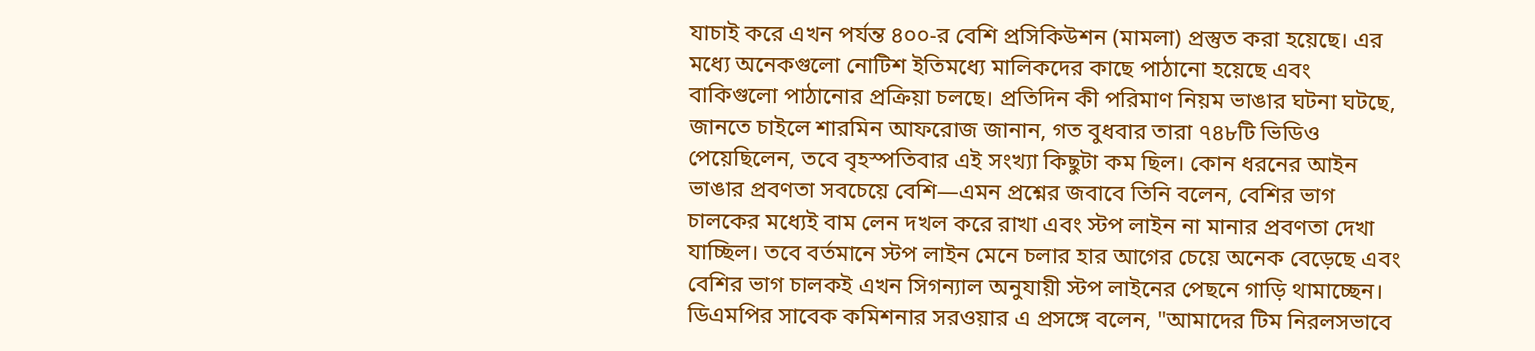যাচাই করে এখন পর্যন্ত ৪০০-র বেশি প্রসিকিউশন (মামলা) প্রস্তুত করা হয়েছে। এর মধ্যে অনেকগুলো নোটিশ ইতিমধ্যে মালিকদের কাছে পাঠানো হয়েছে এবং বাকিগুলো পাঠানোর প্রক্রিয়া চলছে। প্রতিদিন কী পরিমাণ নিয়ম ভাঙার ঘটনা ঘটছে, জানতে চাইলে শারমিন আফরোজ জানান, গত বুধবার তারা ৭৪৮টি ভিডিও পেয়েছিলেন, তবে বৃহস্পতিবার এই সংখ্যা কিছুটা কম ছিল। কোন ধরনের আইন ভাঙার প্রবণতা সবচেয়ে বেশি—এমন প্রশ্নের জবাবে তিনি বলেন, বেশির ভাগ চালকের মধ্যেই বাম লেন দখল করে রাখা এবং স্টপ লাইন না মানার প্রবণতা দেখা যাচ্ছিল। তবে বর্তমানে স্টপ লাইন মেনে চলার হার আগের চেয়ে অনেক বেড়েছে এবং বেশির ভাগ চালকই এখন সিগন্যাল অনুযায়ী স্টপ লাইনের পেছনে গাড়ি থামাচ্ছেন। ডিএমপির সাবেক কমিশনার সরওয়ার এ প্রসঙ্গে বলেন, "আমাদের টিম নিরলসভাবে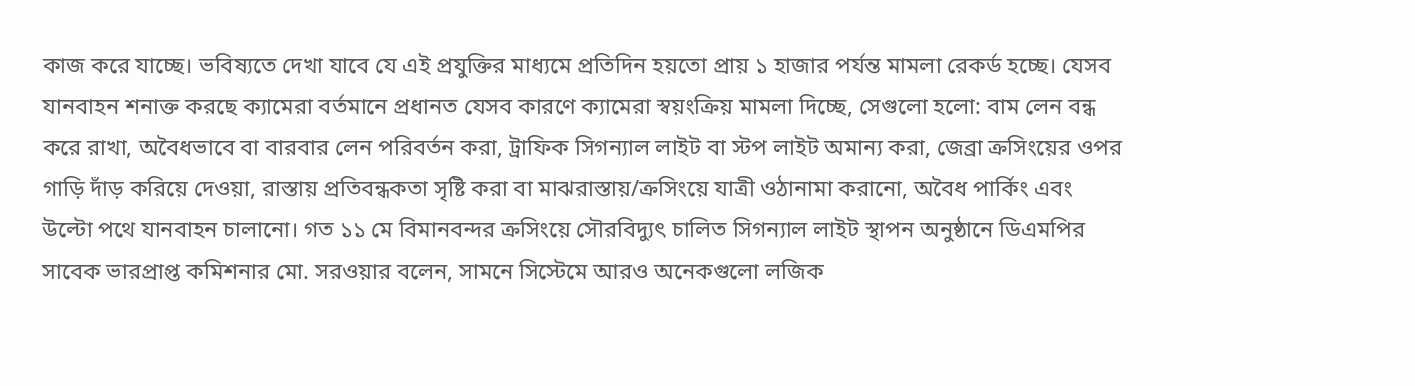কাজ করে যাচ্ছে। ভবিষ্যতে দেখা যাবে যে এই প্রযুক্তির মাধ্যমে প্রতিদিন হয়তো প্রায় ১ হাজার পর্যন্ত মামলা রেকর্ড হচ্ছে। যেসব যানবাহন শনাক্ত করছে ক্যামেরা বর্তমানে প্রধানত যেসব কারণে ক্যামেরা স্বয়ংক্রিয় মামলা দিচ্ছে, সেগুলো হলো: বাম লেন বন্ধ করে রাখা, অবৈধভাবে বা বারবার লেন পরিবর্তন করা, ট্রাফিক সিগন্যাল লাইট বা স্টপ লাইট অমান্য করা, জেব্রা ক্রসিংয়ের ওপর গাড়ি দাঁড় করিয়ে দেওয়া, রাস্তায় প্রতিবন্ধকতা সৃষ্টি করা বা মাঝরাস্তায়/ক্রসিংয়ে যাত্রী ওঠানামা করানো, অবৈধ পার্কিং এবং উল্টো পথে যানবাহন চালানো। গত ১১ মে বিমানবন্দর ক্রসিংয়ে সৌরবিদ্যুৎ চালিত সিগন্যাল লাইট স্থাপন অনুষ্ঠানে ডিএমপির সাবেক ভারপ্রাপ্ত কমিশনার মো. সরওয়ার বলেন, সামনে সিস্টেমে আরও অনেকগুলো লজিক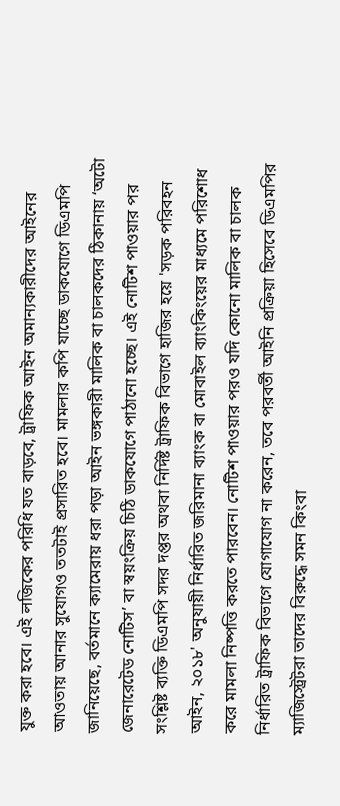যুক্ত করা হবে। এই লজিকের পরিধি যত বাড়বে, ট্রাফিক আইন অমান্যকারীদের আইনের আওতায় আনার সুযোগও ততটাই প্রসারিত হবে। মামলার কপি যাচ্ছে ডাকযোগে ডিএমপি জানিয়েছে, বর্তমানে ক্যামেরায় ধরা পড়া আইন ভঙ্গকারী মালিক বা চালকদের ঠিকানায় ‘অটো জেনারেটেড নোটিস’ বা স্বয়ংক্রিয় চিঠি ডাকযোগে পাঠানো হচ্ছে। এই নোটিশ পাওয়ার পর সংশ্লিষ্ট ব্যক্তি ডিএমপি সদর দপ্তর অথবা নির্দিষ্ট ট্রাফিক বিভাগে হাজির হয়ে 'সড়ক পরিবহন আইন, ২০১৮' অনুযায়ী নির্ধারিত জরিমানা ব্যাংক বা মোবাইল ব্যাংকিংয়ের মাধ্যমে পরিশোধ করে মামলা নিষ্পত্তি করতে পারবেন। নোটিশ পাওয়ার পরও যদি কোনো মালিক বা চালক নির্ধারিত ট্রাফিক বিভাগে যোগাযোগ না করেন, তবে পরবর্তী আইনি প্রক্রিয়া হিসেবে ডিএমপির ম্যাজিস্ট্রেটরা তাদের বিরুদ্ধে সমন কিংবা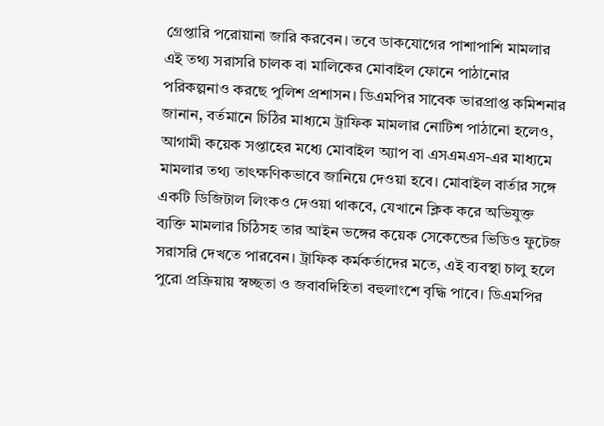গ্রেপ্তারি পরোয়ানা জারি করবেন। তবে ডাকযোগের পাশাপাশি মামলার এই তথ্য সরাসরি চালক বা মালিকের মোবাইল ফোনে পাঠানোর পরিকল্পনাও করছে পুলিশ প্রশাসন। ডিএমপির সাবেক ভারপ্রাপ্ত কমিশনার জানান, বর্তমানে চিঠির মাধ্যমে ট্রাফিক মামলার নোটিশ পাঠানো হলেও, আগামী কয়েক সপ্তাহের মধ্যে মোবাইল অ্যাপ বা এসএমএস-এর মাধ্যমে মামলার তথ্য তাৎক্ষণিকভাবে জানিয়ে দেওয়া হবে। মোবাইল বার্তার সঙ্গে একটি ডিজিটাল লিংকও দেওয়া থাকবে, যেখানে ক্লিক করে অভিযুক্ত ব্যক্তি মামলার চিঠিসহ তার আইন ভঙ্গের কয়েক সেকেন্ডের ভিডিও ফুটেজ সরাসরি দেখতে পারবেন। ট্রাফিক কর্মকর্তাদের মতে, এই ব্যবস্থা চালু হলে পুরো প্রক্রিয়ায় স্বচ্ছতা ও জবাবদিহিতা বহুলাংশে বৃদ্ধি পাবে। ডিএমপির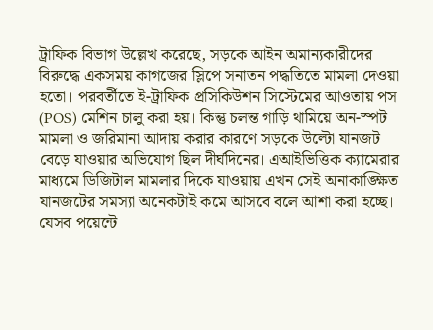ট্রাফিক বিভাগ উল্লেখ করেছে, সড়কে আইন অমান্যকারীদের বিরুদ্ধে একসময় কাগজের স্লিপে সনাতন পদ্ধতিতে মামলা দেওয়া হতো। পরবর্তীতে ই-ট্রাফিক প্রসিকিউশন সিস্টেমের আওতায় পস (POS) মেশিন চালু করা হয়। কিন্তু চলন্ত গাড়ি থামিয়ে অন-স্পট মামলা ও জরিমানা আদায় করার কারণে সড়কে উল্টো যানজট বেড়ে যাওয়ার অভিযোগ ছিল দীর্ঘদিনের। এআইভিত্তিক ক্যামেরার মাধ্যমে ডিজিটাল মামলার দিকে যাওয়ায় এখন সেই অনাকাঙ্ক্ষিত যানজটের সমস্যা অনেকটাই কমে আসবে বলে আশা করা হচ্ছে। যেসব পয়েন্টে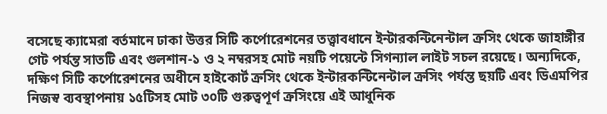বসেছে ক্যামেরা বর্তমানে ঢাকা উত্তর সিটি কর্পোরেশনের তত্ত্বাবধানে ইন্টারকন্টিনেন্টাল ক্রসিং থেকে জাহাঙ্গীর গেট পর্যন্ত সাতটি এবং গুলশান-১ ও ২ নম্বরসহ মোট নয়টি পয়েন্টে সিগন্যাল লাইট সচল রয়েছে। অন্যদিকে, দক্ষিণ সিটি কর্পোরেশনের অধীনে হাইকোর্ট ক্রসিং থেকে ইন্টারকন্টিনেন্টাল ক্রসিং পর্যন্ত ছয়টি এবং ডিএমপির নিজস্ব ব্যবস্থাপনায় ১৫টিসহ মোট ৩০টি গুরুত্বপূর্ণ ক্রসিংয়ে এই আধুনিক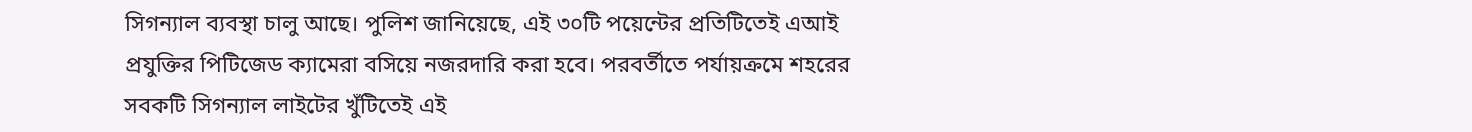সিগন্যাল ব্যবস্থা চালু আছে। পুলিশ জানিয়েছে, এই ৩০টি পয়েন্টের প্রতিটিতেই এআই প্রযুক্তির পিটিজেড ক্যামেরা বসিয়ে নজরদারি করা হবে। পরবর্তীতে পর্যায়ক্রমে শহরের সবকটি সিগন্যাল লাইটের খুঁটিতেই এই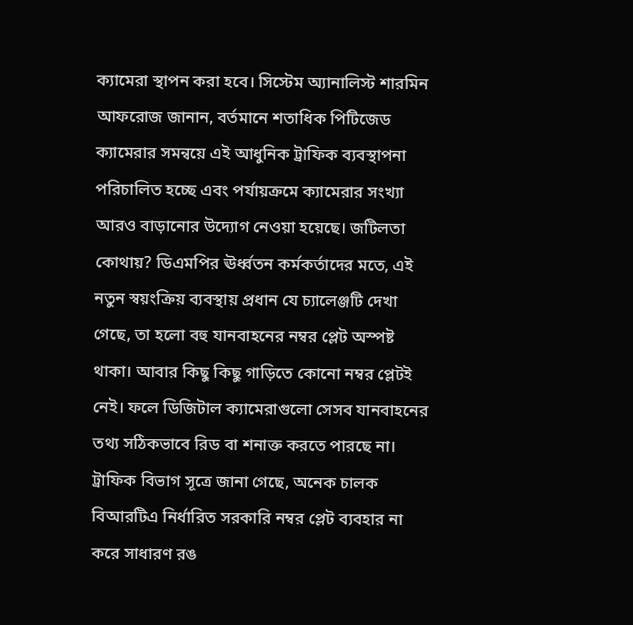ক্যামেরা স্থাপন করা হবে। সিস্টেম অ্যানালিস্ট শারমিন আফরোজ জানান, বর্তমানে শতাধিক পিটিজেড ক্যামেরার সমন্বয়ে এই আধুনিক ট্রাফিক ব্যবস্থাপনা পরিচালিত হচ্ছে এবং পর্যায়ক্রমে ক্যামেরার সংখ্যা আরও বাড়ানোর উদ্যোগ নেওয়া হয়েছে। জটিলতা কোথায়? ডিএমপির ঊর্ধ্বতন কর্মকর্তাদের মতে, এই নতুন স্বয়ংক্রিয় ব্যবস্থায় প্রধান যে চ্যালেঞ্জটি দেখা গেছে, তা হলো বহু যানবাহনের নম্বর প্লেট অস্পষ্ট থাকা। আবার কিছু কিছু গাড়িতে কোনো নম্বর প্লেটই নেই। ফলে ডিজিটাল ক্যামেরাগুলো সেসব যানবাহনের তথ্য সঠিকভাবে রিড বা শনাক্ত করতে পারছে না। ট্রাফিক বিভাগ সূত্রে জানা গেছে, অনেক চালক বিআরটিএ নির্ধারিত সরকারি নম্বর প্লেট ব্যবহার না করে সাধারণ রঙ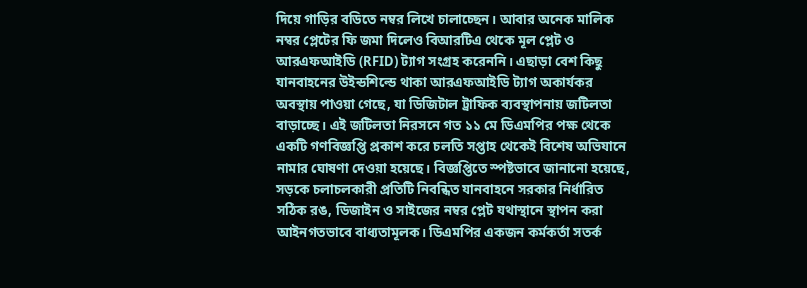দিয়ে গাড়ির বডিতে নম্বর লিখে চালাচ্ছেন। আবার অনেক মালিক নম্বর প্লেটের ফি জমা দিলেও বিআরটিএ থেকে মূল প্লেট ও আরএফআইডি (RFID) ট্যাগ সংগ্রহ করেননি। এছাড়া বেশ কিছু যানবাহনের উইন্ডশিল্ডে থাকা আরএফআইডি ট্যাগ অকার্যকর অবস্থায় পাওয়া গেছে, যা ডিজিটাল ট্রাফিক ব্যবস্থাপনায় জটিলতা বাড়াচ্ছে। এই জটিলতা নিরসনে গত ১১ মে ডিএমপির পক্ষ থেকে একটি গণবিজ্ঞপ্তি প্রকাশ করে চলতি সপ্তাহ থেকেই বিশেষ অভিযানে নামার ঘোষণা দেওয়া হয়েছে। বিজ্ঞপ্তিতে স্পষ্টভাবে জানানো হয়েছে, সড়কে চলাচলকারী প্রতিটি নিবন্ধিত যানবাহনে সরকার নির্ধারিত সঠিক রঙ, ডিজাইন ও সাইজের নম্বর প্লেট যথাস্থানে স্থাপন করা আইনগতভাবে বাধ্যতামূলক। ডিএমপির একজন কর্মকর্তা সতর্ক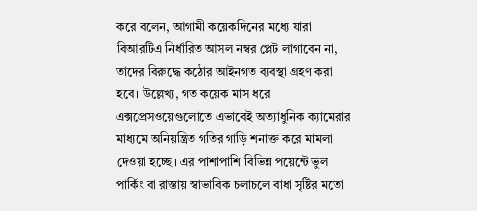করে বলেন, আগামী কয়েকদিনের মধ্যে যারা বিআরটিএ নির্ধারিত আসল নম্বর প্লেট লাগাবেন না, তাদের বিরুদ্ধে কঠোর আইনগত ব্যবস্থা গ্রহণ করা হবে। উল্লেখ্য, গত কয়েক মাস ধরে এক্সপ্রেসওয়েগুলোতে এভাবেই অত্যাধুনিক ক্যামেরার মাধ্যমে অনিয়ন্ত্রিত গতির গাড়ি শনাক্ত করে মামলা দেওয়া হচ্ছে। এর পাশাপাশি বিভিন্ন পয়েন্টে ভুল পার্কিং বা রাস্তায় স্বাভাবিক চলাচলে বাধা সৃষ্টির মতো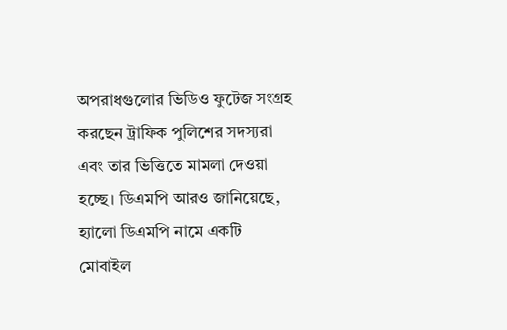অপরাধগুলোর ভিডিও ফুটেজ সংগ্রহ করছেন ট্রাফিক পুলিশের সদস্যরা এবং তার ভিত্তিতে মামলা দেওয়া হচ্ছে। ডিএমপি আরও জানিয়েছে, হ্যালো ডিএমপি নামে একটি মোবাইল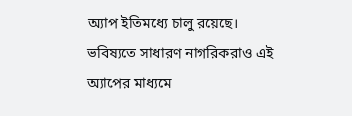অ্যাপ ইতিমধ্যে চালু রয়েছে। ভবিষ্যতে সাধারণ নাগরিকরাও এই অ্যাপের মাধ্যমে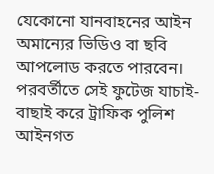যেকোনো যানবাহনের আইন অমান্যের ভিডিও বা ছবি আপলোড করতে পারবেন। পরবর্তীতে সেই ফুটেজ যাচাই-বাছাই করে ট্রাফিক পুলিশ আইনগত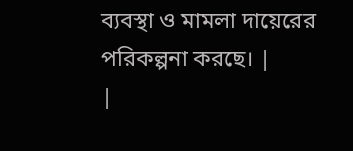ব্যবস্থা ও মামলা দায়েরের পরিকল্পনা করছে। |
|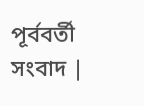পূর্ববর্তী সংবাদ |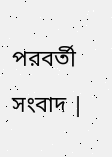পরবর্তী সংবাদ |